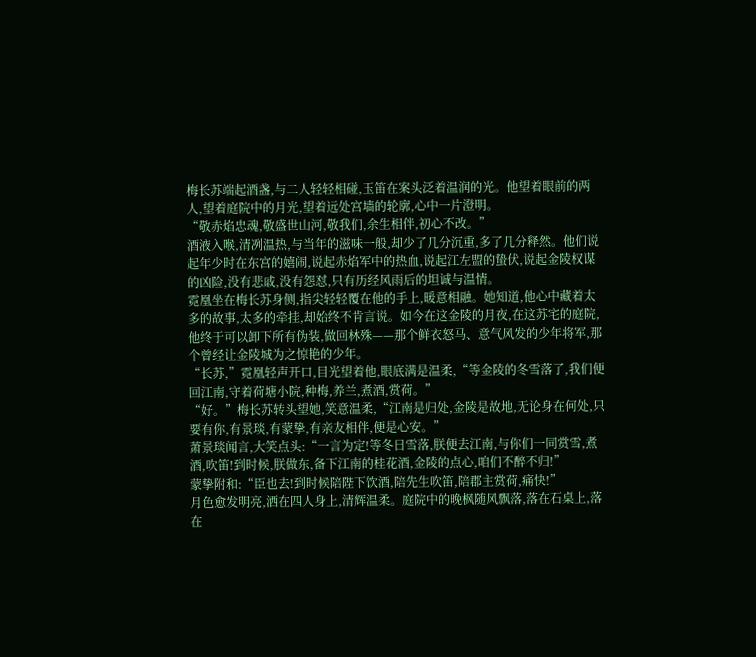梅长苏端起酒盏,与二人轻轻相碰,玉笛在案头泛着温润的光。他望着眼前的两人,望着庭院中的月光,望着远处宫墙的轮廓,心中一片澄明。
“敬赤焰忠魂,敬盛世山河,敬我们,余生相伴,初心不改。”
酒液入喉,清冽温热,与当年的滋味一般,却少了几分沉重,多了几分释然。他们说起年少时在东宫的嬉闹,说起赤焰军中的热血,说起江左盟的蛰伏,说起金陵权谋的凶险,没有悲戚,没有怨怼,只有历经风雨后的坦诚与温情。
霓凰坐在梅长苏身侧,指尖轻轻覆在他的手上,暖意相融。她知道,他心中藏着太多的故事,太多的牵挂,却始终不肯言说。如今在这金陵的月夜,在这苏宅的庭院,他终于可以卸下所有伪装,做回林殊——那个鲜衣怒马、意气风发的少年将军,那个曾经让金陵城为之惊艳的少年。
“长苏,”霓凰轻声开口,目光望着他,眼底满是温柔,“等金陵的冬雪落了,我们便回江南,守着荷塘小院,种梅,养兰,煮酒,赏荷。”
“好。”梅长苏转头望她,笑意温柔,“江南是归处,金陵是故地,无论身在何处,只要有你,有景琰,有蒙挚,有亲友相伴,便是心安。”
萧景琰闻言,大笑点头:“一言为定!等冬日雪落,朕便去江南,与你们一同赏雪,煮酒,吹笛!到时候,朕做东,备下江南的桂花酒,金陵的点心,咱们不醉不归!”
蒙挚附和:“臣也去!到时候陪陛下饮酒,陪先生吹笛,陪郡主赏荷,痛快!”
月色愈发明亮,洒在四人身上,清辉温柔。庭院中的晚枫随风飘落,落在石桌上,落在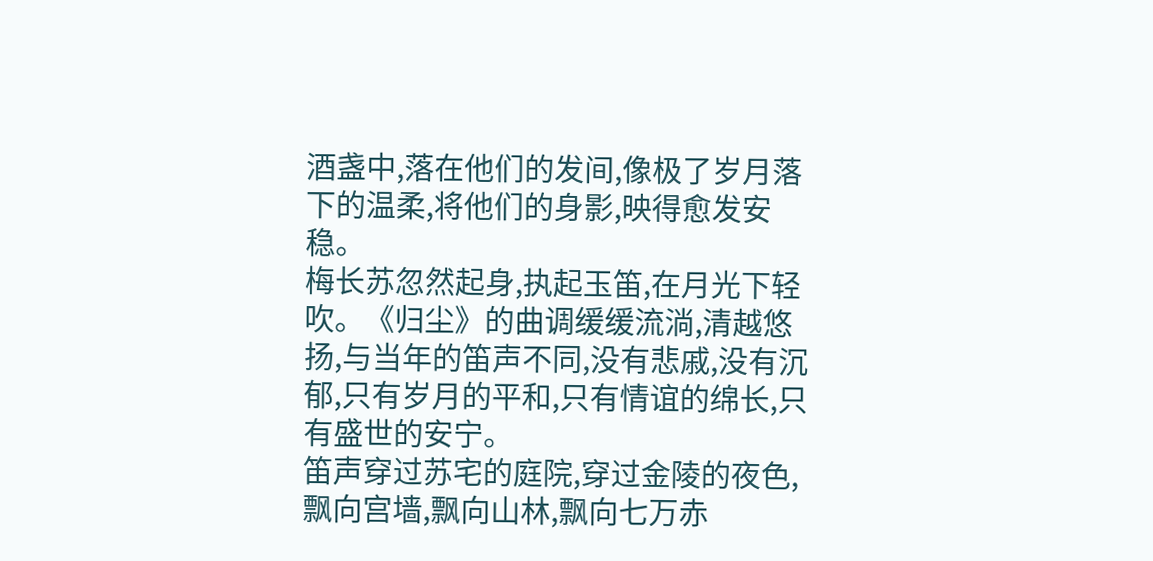酒盏中,落在他们的发间,像极了岁月落下的温柔,将他们的身影,映得愈发安稳。
梅长苏忽然起身,执起玉笛,在月光下轻吹。《归尘》的曲调缓缓流淌,清越悠扬,与当年的笛声不同,没有悲戚,没有沉郁,只有岁月的平和,只有情谊的绵长,只有盛世的安宁。
笛声穿过苏宅的庭院,穿过金陵的夜色,飘向宫墙,飘向山林,飘向七万赤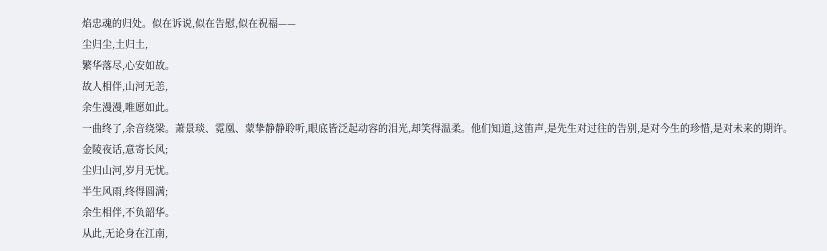焰忠魂的归处。似在诉说,似在告慰,似在祝福——
尘归尘,土归土,
繁华落尽,心安如故。
故人相伴,山河无恙,
余生漫漫,唯愿如此。
一曲终了,余音绕梁。萧景琰、霓凰、蒙挚静静聆听,眼底皆泛起动容的泪光,却笑得温柔。他们知道,这笛声,是先生对过往的告别,是对今生的珍惜,是对未来的期许。
金陵夜话,意寄长风;
尘归山河,岁月无忧。
半生风雨,终得圆满;
余生相伴,不负韶华。
从此,无论身在江南,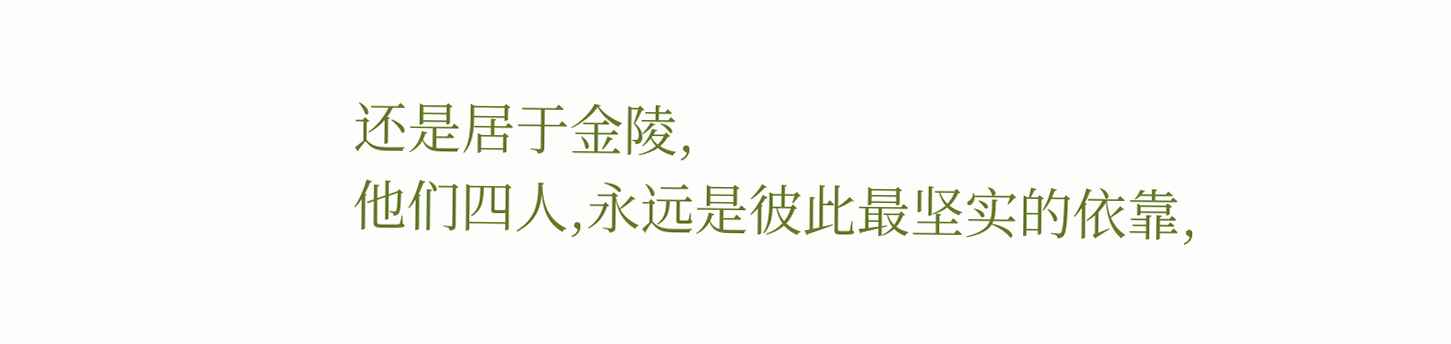还是居于金陵,
他们四人,永远是彼此最坚实的依靠,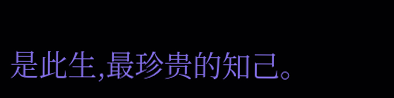是此生,最珍贵的知己。